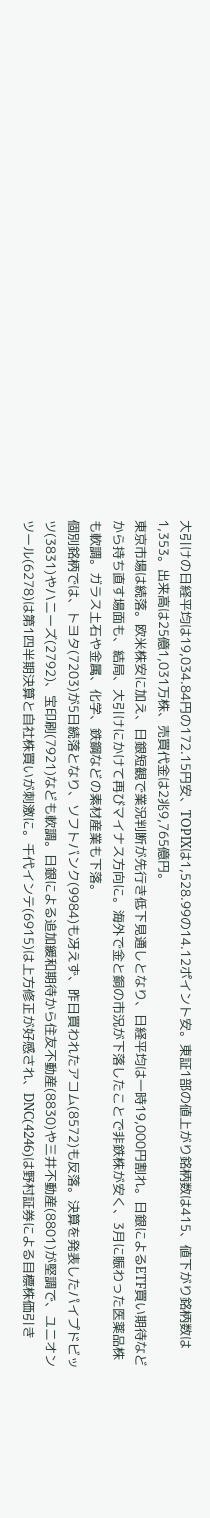大引けの日経平均は19,034.84円の172.15円安、TOPIXは1,528.99の14.12ポイント安。東証1部の値上がり銘柄数は415、値下がり銘柄数は1,353。出来高は25億1,031万株、売買代金は2兆9,765億円。
東京市場は続落。欧米株安に加え、日銀短観で業況判断が先行き低下見通しとなり、日経平均は一時19,000円割れ。日銀によるETF買い期待などから持ち直す場面も、結局、大引けにかけて再びマイナス方向に。海外で金と銅の市況が下落したことで非鉄株が安く、3月に賑わった医薬品株も軟調。ガラス土石や金属、化学、鉄鋼などの素材産業も下落。
個別銘柄では、トヨタ(7203)が5日続落となり、ソフトバンク(9984)も冴えず、昨日買われたアコム(8572)も反落。決算を発表したパイプドビッツ(3831)やハニーズ(2792)、宝印刷(7921)なども軟調。日銀による追加緩和期待から住友不動産(8830)や三井不動産(8801)が堅調で、ユニオンツール(6278)は第1四半期決算と自社株買いが刺激に。千代インテ(6915)は上方修正が好感され、DNC(4246)は野村証券による目標株価引き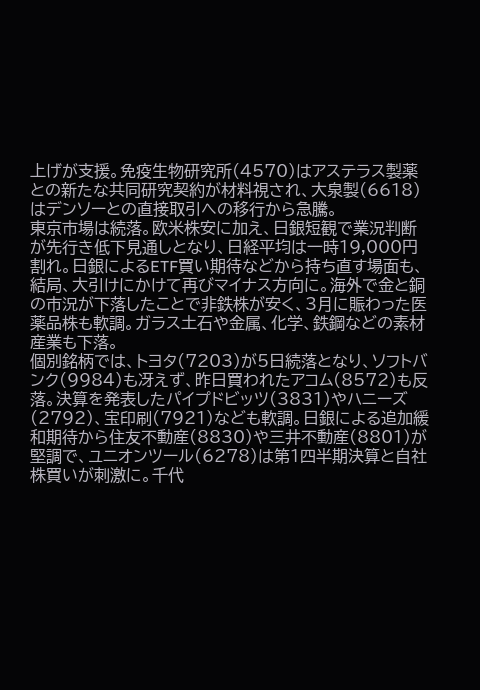上げが支援。免疫生物研究所(4570)はアステラス製薬との新たな共同研究契約が材料視され、大泉製(6618)はデンソーとの直接取引への移行から急騰。
東京市場は続落。欧米株安に加え、日銀短観で業況判断が先行き低下見通しとなり、日経平均は一時19,000円割れ。日銀によるETF買い期待などから持ち直す場面も、結局、大引けにかけて再びマイナス方向に。海外で金と銅の市況が下落したことで非鉄株が安く、3月に賑わった医薬品株も軟調。ガラス土石や金属、化学、鉄鋼などの素材産業も下落。
個別銘柄では、トヨタ(7203)が5日続落となり、ソフトバンク(9984)も冴えず、昨日買われたアコム(8572)も反落。決算を発表したパイプドビッツ(3831)やハニーズ(2792)、宝印刷(7921)なども軟調。日銀による追加緩和期待から住友不動産(8830)や三井不動産(8801)が堅調で、ユニオンツール(6278)は第1四半期決算と自社株買いが刺激に。千代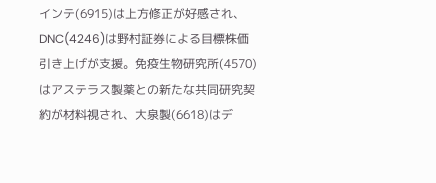インテ(6915)は上方修正が好感され、DNC(4246)は野村証券による目標株価引き上げが支援。免疫生物研究所(4570)はアステラス製薬との新たな共同研究契約が材料視され、大泉製(6618)はデ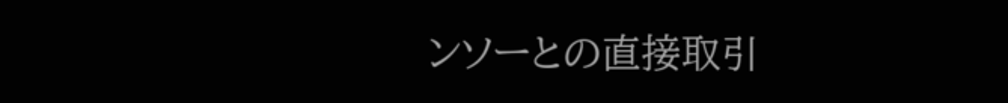ンソーとの直接取引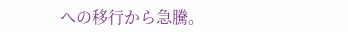への移行から急騰。